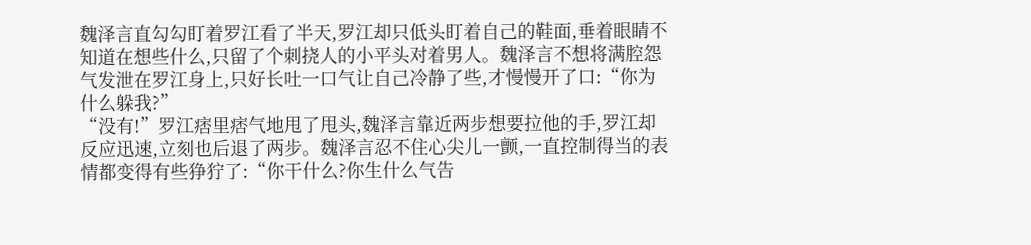魏泽言直勾勾盯着罗江看了半天,罗江却只低头盯着自己的鞋面,垂着眼睛不知道在想些什么,只留了个刺挠人的小平头对着男人。魏泽言不想将满腔怨气发泄在罗江身上,只好长吐一口气让自己冷静了些,才慢慢开了口:“你为什么躲我?”
“没有!”罗江痞里痞气地甩了甩头,魏泽言靠近两步想要拉他的手,罗江却反应迅速,立刻也后退了两步。魏泽言忍不住心尖儿一颤,一直控制得当的表情都变得有些狰狞了:“你干什么?你生什么气告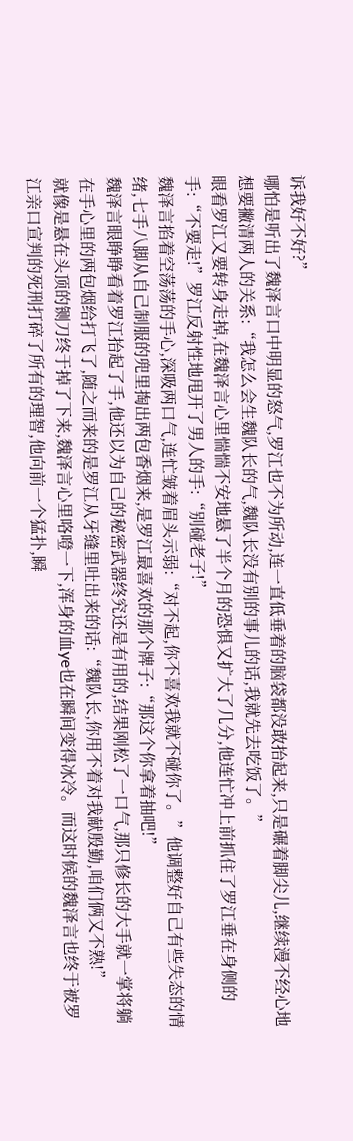诉我好不好?”
哪怕是听出了魏泽言口中明显的怒气,罗江也不为所动,连一直低垂着的脑袋都没敢抬起来,只是碾着脚尖儿,继续漫不经心地想要撇清两人的关系:“我怎么会生魏队长的气,魏队长没有别的事儿的话,我就先去吃饭了。”
眼看罗江又要转身走掉,在魏泽言心里惴惴不安地悬了半个月的恐惧又扩大了几分,他连忙冲上前抓住了罗江垂在身侧的手:“不要走!”罗江反射性地甩开了男人的手:“别碰老子!”
魏泽言掐着空荡荡的手心,深吸两口气,连忙皱着眉头示弱:“对不起,你不喜欢我就不碰你了。”他调整好自己有些失态的情绪,七手八脚从自己制服的兜里掏出两包香烟来,是罗江最喜欢的那个牌子:“那这个你拿着抽吧!”
魏泽言眼睁睁看着罗江抬起了手,他还以为自己的秘密武器终究还是有用的,结果刚松了一口气,那只修长的大手就一掌将躺在手心里的两包烟给打飞了,随之而来的是罗江从牙缝里吐出来的话:“魏队长,你用不着对我献殷勤,咱们俩又不熟!”
就像是悬在头顶的铡刀终于掉了下来,魏泽言心里咯噔一下,浑身的血ye也在瞬间变得冰冷。而这时候的魏泽言也终于被罗江亲口宣判的死刑打碎了所有的理智,他向前一个猛扑,瞬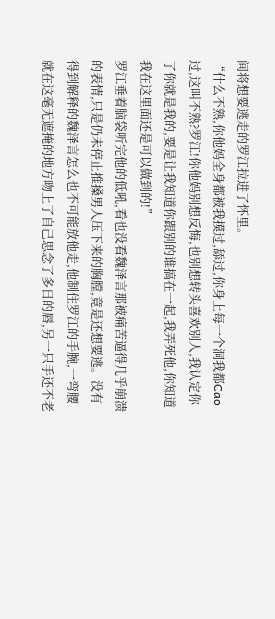间将想要逃走的罗江拉进了怀里。
“什么不熟,你他妈全身都被我摸过,舔过,你身上每一个洞我都Cao过,这叫不熟?罗江!你他妈别想反悔,也别想转头喜欢别人,我认定你了你就是我的,要是让我知道你跟别的谁搞在一起,我弄死他,你知道我在这里面还是可以做到的!”
罗江垂着脑袋听完他的低吼,看也没看魏泽言那被痛苦逼得几乎崩溃的表情,只是仍未停止推搡男人压下来的胸膛,竟是还想要逃。没有得到解释的魏泽言怎么也不可能放他走,他制住罗江的手腕,一弯腰就在这毫无遮掩的地方吻上了自己思念了多日的唇,另一只手还不老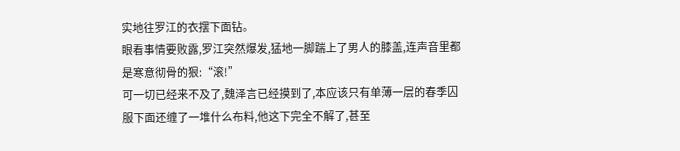实地往罗江的衣摆下面钻。
眼看事情要败露,罗江突然爆发,猛地一脚踹上了男人的膝盖,连声音里都是寒意彻骨的狠:“滚!”
可一切已经来不及了,魏泽言已经摸到了,本应该只有单薄一层的春季囚服下面还缠了一堆什么布料,他这下完全不解了,甚至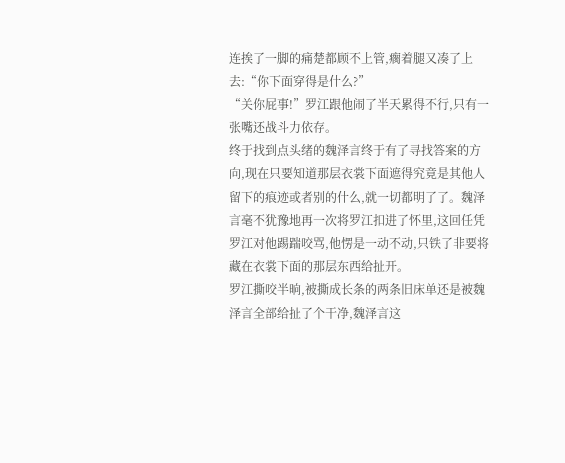连挨了一脚的痛楚都顾不上管,瘸着腿又凑了上去:“你下面穿得是什么?”
“关你屁事!”罗江跟他闹了半天累得不行,只有一张嘴还战斗力依存。
终于找到点头绪的魏泽言终于有了寻找答案的方向,现在只要知道那层衣裳下面遮得究竟是其他人留下的痕迹或者别的什么,就一切都明了了。魏泽言毫不犹豫地再一次将罗江扣进了怀里,这回任凭罗江对他踢踹咬骂,他愣是一动不动,只铁了非要将藏在衣裳下面的那层东西给扯开。
罗江撕咬半晌,被撕成长条的两条旧床单还是被魏泽言全部给扯了个干净,魏泽言这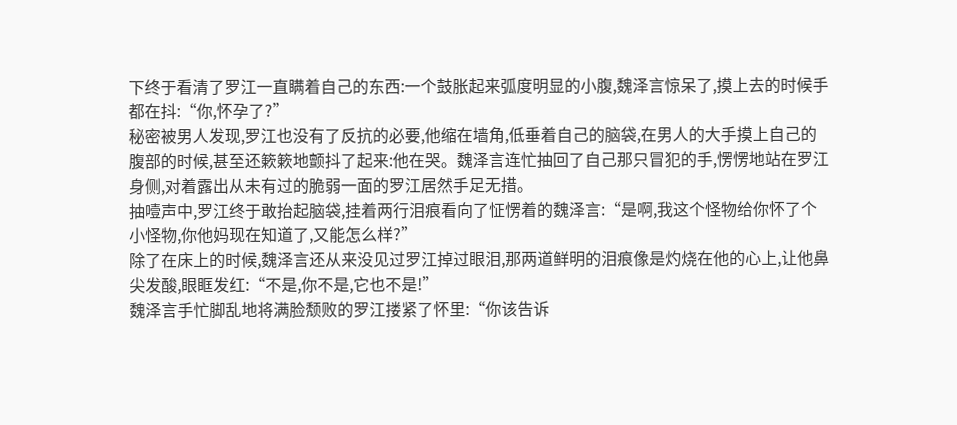下终于看清了罗江一直瞒着自己的东西:一个鼓胀起来弧度明显的小腹,魏泽言惊呆了,摸上去的时候手都在抖:“你,怀孕了?”
秘密被男人发现,罗江也没有了反抗的必要,他缩在墙角,低垂着自己的脑袋,在男人的大手摸上自己的腹部的时候,甚至还簌簌地颤抖了起来:他在哭。魏泽言连忙抽回了自己那只冒犯的手,愣愣地站在罗江身侧,对着露出从未有过的脆弱一面的罗江居然手足无措。
抽噎声中,罗江终于敢抬起脑袋,挂着两行泪痕看向了怔愣着的魏泽言:“是啊,我这个怪物给你怀了个小怪物,你他妈现在知道了,又能怎么样?”
除了在床上的时候,魏泽言还从来没见过罗江掉过眼泪,那两道鲜明的泪痕像是灼烧在他的心上,让他鼻尖发酸,眼眶发红:“不是,你不是,它也不是!”
魏泽言手忙脚乱地将满脸颓败的罗江搂紧了怀里:“你该告诉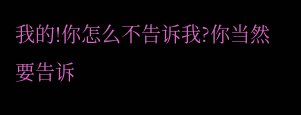我的!你怎么不告诉我?你当然要告诉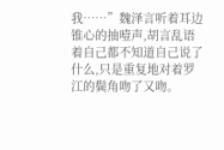我……”魏泽言听着耳边锥心的抽噎声,胡言乱语着自己都不知道自己说了什么,只是重复地对着罗江的鬓角吻了又吻。